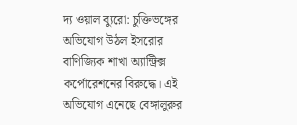দ্য ওয়াল ব্যুরো: চুক্তিভঙ্গের অভিযোগ উঠল ইসরোর বাণিজ্যিক শাখা অ্যান্ট্রিক্স কর্পোরেশনের বিরুদ্ধে। এই অভিযোগ এনেছে বেঙ্গালুরুর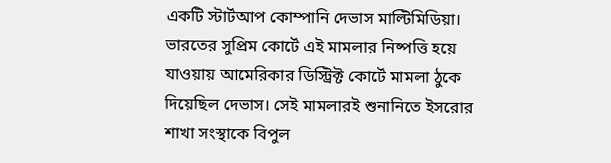একটি স্টার্টআপ কোম্পানি দেভাস মাল্টিমিডিয়া। ভারতের সুপ্রিম কোর্টে এই মামলার নিষ্পত্তি হয়ে যাওয়ায় আমেরিকার ডিস্ট্রিক্ট কোর্টে মামলা ঠুকে দিয়েছিল দেভাস। সেই মামলারই শুনানিতে ইসরোর শাখা সংস্থাকে বিপুল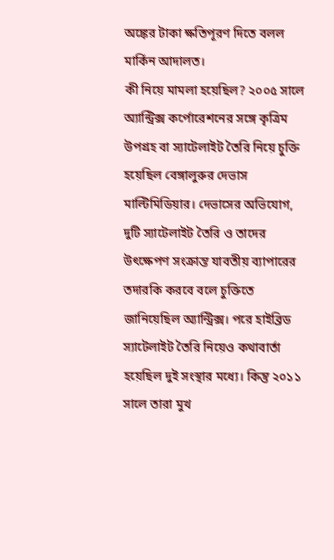অঙ্কের টাকা ক্ষতিপূরণ দিতে বলল মার্কিন আদালত।
কী নিয়ে মামলা হয়েছিল? ২০০৫ সালে অ্যান্ট্রিক্স কর্পোরেশনের সঙ্গে কৃত্রিম উপগ্রহ বা স্যাটেলাইট তৈরি নিয়ে চুক্তি হয়েছিল বেঙ্গালুরুর দেভাস মাল্টিমিডিয়ার। দেভাসের অভিযোগ, দুটি স্যাটেলাইট তৈরি ও তাদের উৎক্ষেপণ সংক্রান্ত যাবতীয় ব্যাপারের তদারকি করবে বলে চুক্তিতে জানিয়েছিল অ্যান্ট্রিক্স। পরে হাইব্রিড স্যাটেলাইট তৈরি নিয়েও কথাবার্তা হয়েছিল দুই সংস্থার মধ্যে। কিন্তু ২০১১ সালে তারা মুখ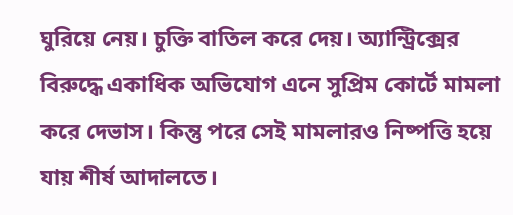ঘুরিয়ে নেয়। চুক্তি বাতিল করে দেয়। অ্যান্ট্রিক্সের বিরুদ্ধে একাধিক অভিযোগ এনে সুপ্রিম কোর্টে মামলা করে দেভাস। কিন্তু পরে সেই মামলারও নিষ্পত্তি হয়ে যায় শীর্ষ আদালতে।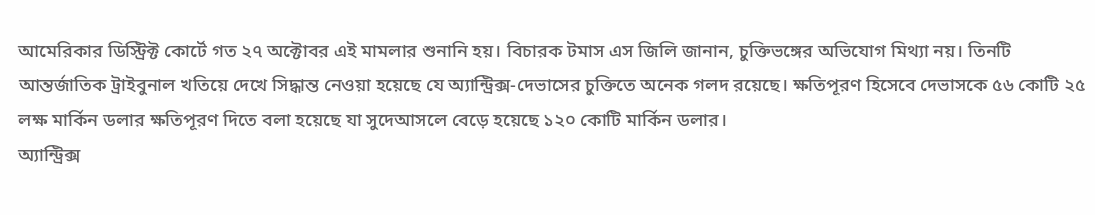আমেরিকার ডিস্ট্রিক্ট কোর্টে গত ২৭ অক্টোবর এই মামলার শুনানি হয়। বিচারক টমাস এস জিলি জানান, চুক্তিভঙ্গের অভিযোগ মিথ্যা নয়। তিনটি আন্তর্জাতিক ট্রাইবুনাল খতিয়ে দেখে সিদ্ধান্ত নেওয়া হয়েছে যে অ্যান্ট্রিক্স-দেভাসের চুক্তিতে অনেক গলদ রয়েছে। ক্ষতিপূরণ হিসেবে দেভাসকে ৫৬ কোটি ২৫ লক্ষ মার্কিন ডলার ক্ষতিপূরণ দিতে বলা হয়েছে যা সুদেআসলে বেড়ে হয়েছে ১২০ কোটি মার্কিন ডলার।
অ্যান্ট্রিক্স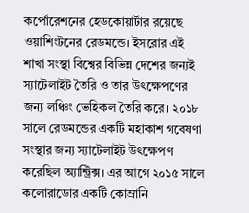কর্পোরেশনের হেডকোয়ার্টার রয়েছে ওয়াশিংটনের রেডমন্ডে। ইসরোর এই শাখা সংস্থা বিশ্বের বিভিন্ন দেশের জন্যই স্যাটেলাইট তৈরি ও তার উৎক্ষেপণের জন্য লঞ্চিং ভেহিকল তৈরি করে। ২০১৮ সালে রেডমন্ডের একটি মহাকাশ গবেষণা সংস্থার জন্য স্যাটেলাইট উৎক্ষেপণ করেছিল অ্যান্ট্রিক্স। এর আগে ২০১৫ সালে কলোরাডোর একটি কোম্রানি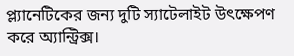প্ল্যানেটিকের জন্য দুটি স্যাটেলাইট উৎক্ষেপণ করে অ্যান্ট্রিক্স।